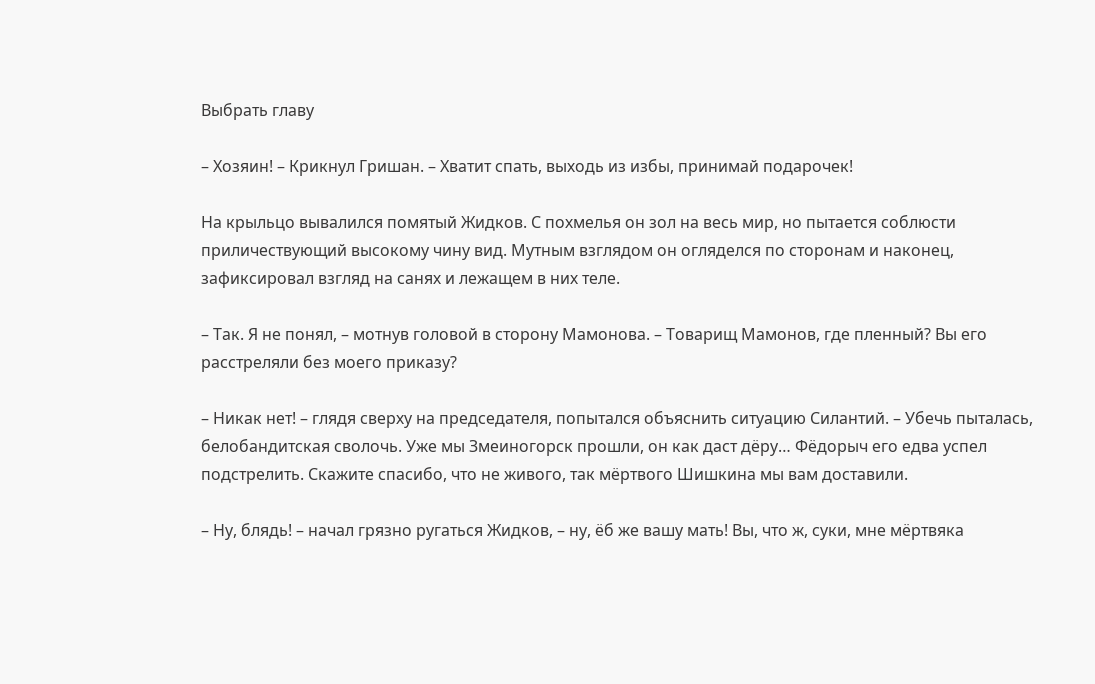Выбрать главу

– Хозяин! – Крикнул Гришан. – Хватит спать, выходь из избы, принимай подарочек!

На крыльцо вывалился помятый Жидков. С похмелья он зол на весь мир, но пытается соблюсти приличествующий высокому чину вид. Мутным взглядом он огляделся по сторонам и наконец, зафиксировал взгляд на санях и лежащем в них теле.

– Так. Я не понял, – мотнув головой в сторону Мамонова. – Товарищ Мамонов, где пленный? Вы его расстреляли без моего приказу?

– Никак нет! – глядя сверху на председателя, попытался объяснить ситуацию Силантий. – Убечь пыталась, белобандитская сволочь. Уже мы Змеиногорск прошли, он как даст дёру… Фёдорыч его едва успел подстрелить. Скажите спасибо, что не живого, так мёртвого Шишкина мы вам доставили.

– Ну, блядь! – начал грязно ругаться Жидков, – ну, ёб же вашу мать! Вы, что ж, суки, мне мёртвяка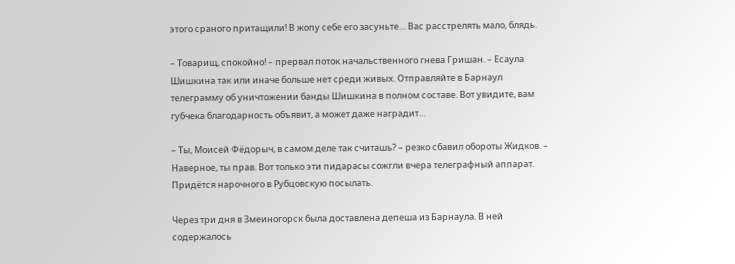этого сраного притащили! В жопу себе его засуньте… Вас расстрелять мало, блядь.

– Товарищ, спокойно! – прервал поток начальственного гнева Гришан. – Есаула Шишкина так или иначе больше нет среди живых. Отправляйте в Барнаул телеграмму об уничтожении банды Шишкина в полном составе. Вот увидите, вам губчека благодарность объявит, а может даже наградит…

– Ты, Моисей Фёдорыч, в самом деле так считашь? – резко сбавил обороты Жидков. – Наверное, ты прав. Вот только эти пидарасы сожгли вчера телеграфный аппарат. Придётся нарочного в Рубцовскую посылать.

Через три дня в Змеиногорск была доставлена депеша из Барнаула. В ней содержалось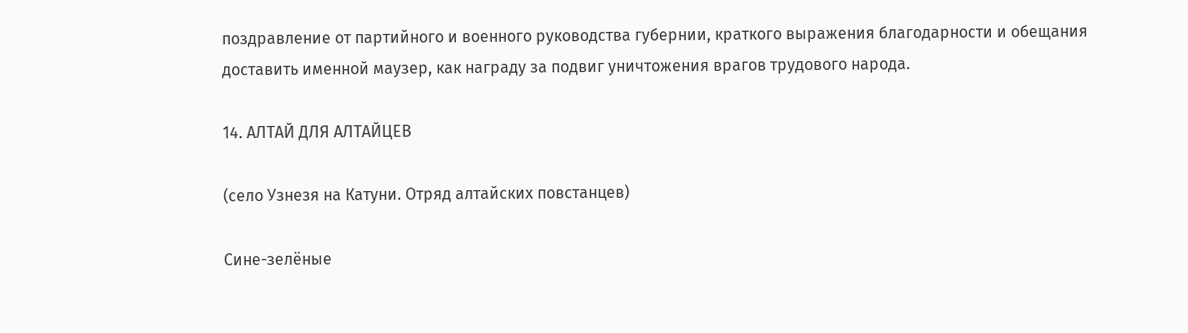поздравление от партийного и военного руководства губернии, краткого выражения благодарности и обещания доставить именной маузер, как награду за подвиг уничтожения врагов трудового народа.

14. АЛТАЙ ДЛЯ АЛТАЙЦЕВ

(село Узнезя на Катуни. Отряд алтайских повстанцев)

Сине-зелёные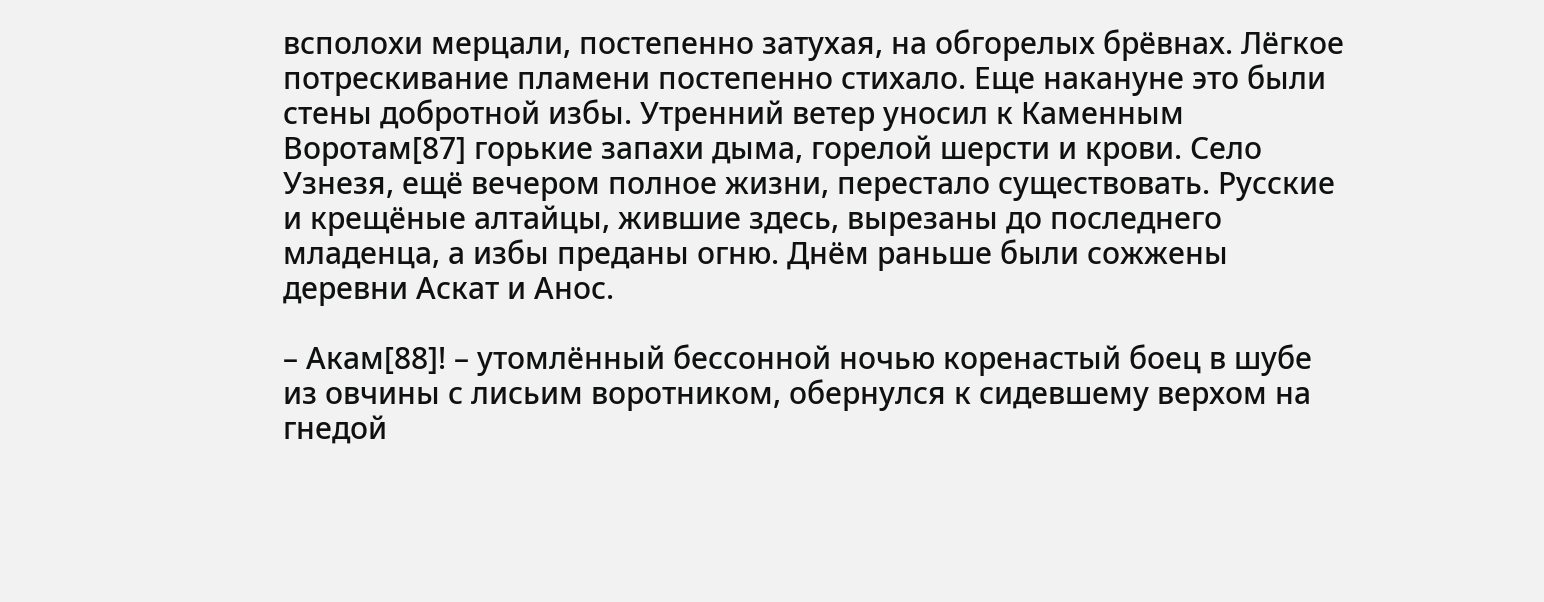всполохи мерцали, постепенно затухая, на обгорелых брёвнах. Лёгкое потрескивание пламени постепенно стихало. Еще накануне это были стены добротной избы. Утренний ветер уносил к Каменным Воротам[87] горькие запахи дыма, горелой шерсти и крови. Село Узнезя, ещё вечером полное жизни, перестало существовать. Русские и крещёные алтайцы, жившие здесь, вырезаны до последнего младенца, а избы преданы огню. Днём раньше были сожжены деревни Аскат и Анос.

– Акам[88]! – утомлённый бессонной ночью коренастый боец в шубе из овчины с лисьим воротником, обернулся к сидевшему верхом на гнедой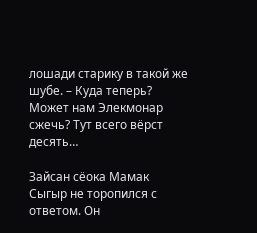лошади старику в такой же шубе. – Куда теперь? Может нам Элекмонар сжечь? Тут всего вёрст десять…

Зайсан сёока Мамак Сыгыр не торопился с ответом. Он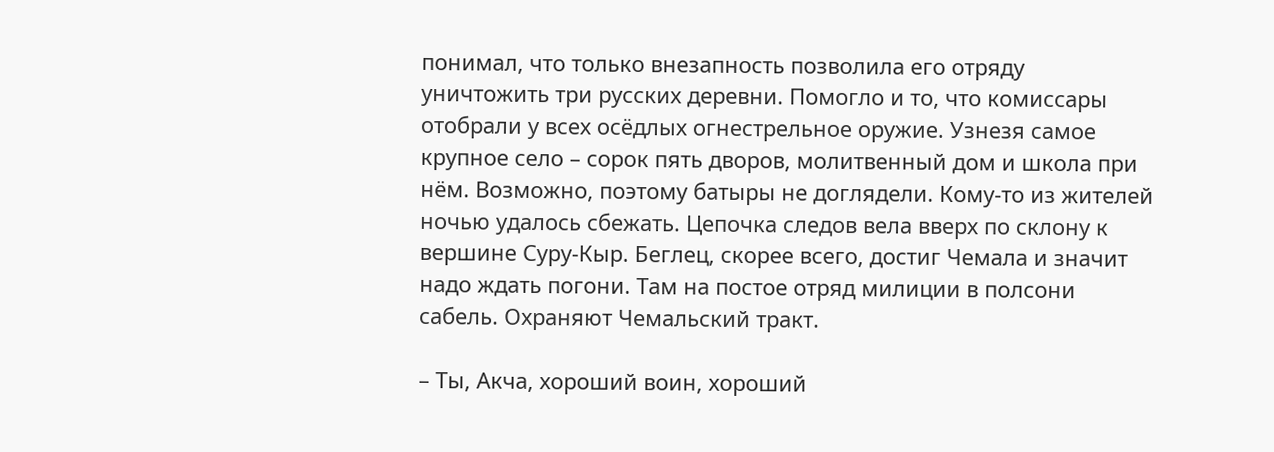понимал, что только внезапность позволила его отряду уничтожить три русских деревни. Помогло и то, что комиссары отобрали у всех осёдлых огнестрельное оружие. Узнезя самое крупное село – сорок пять дворов, молитвенный дом и школа при нём. Возможно, поэтому батыры не доглядели. Кому-то из жителей ночью удалось сбежать. Цепочка следов вела вверх по склону к вершине Суру-Кыр. Беглец, скорее всего, достиг Чемала и значит надо ждать погони. Там на постое отряд милиции в полсони сабель. Охраняют Чемальский тракт.

– Ты, Акча, хороший воин, хороший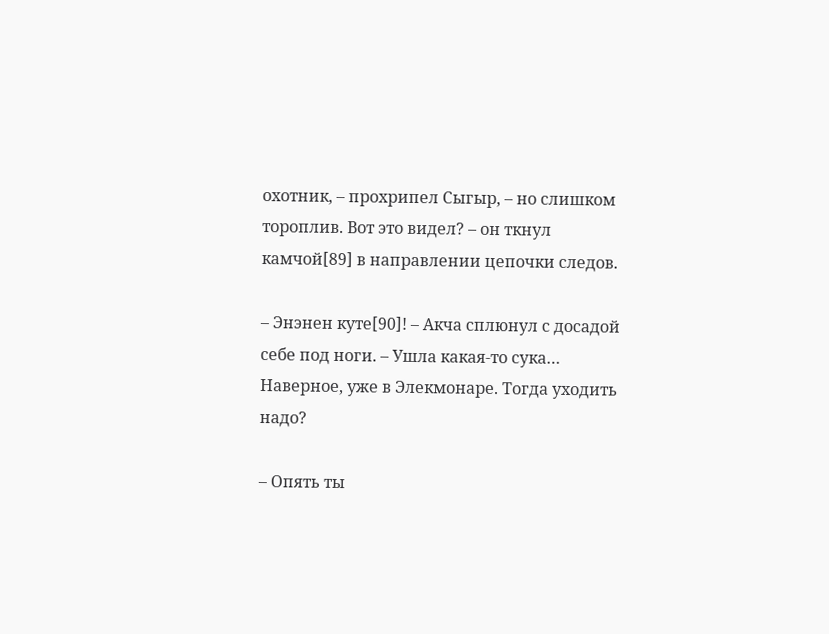охотник, – прохрипел Сыгыр, – но слишком тороплив. Вот это видел? – он ткнул камчой[89] в направлении цепочки следов.

– Энэнен куте[90]! – Акча сплюнул с досадой себе под ноги. – Ушла какая-то сука… Наверное, уже в Элекмонаре. Тогда уходить надо?

– Опять ты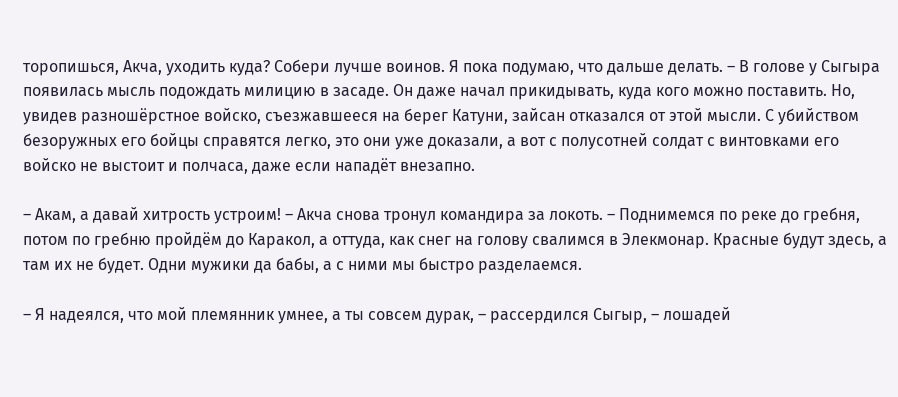торопишься, Акча, уходить куда? Собери лучше воинов. Я пока подумаю, что дальше делать. – В голове у Сыгыра появилась мысль подождать милицию в засаде. Он даже начал прикидывать, куда кого можно поставить. Но, увидев разношёрстное войско, съезжавшееся на берег Катуни, зайсан отказался от этой мысли. С убийством безоружных его бойцы справятся легко, это они уже доказали, а вот с полусотней солдат с винтовками его войско не выстоит и полчаса, даже если нападёт внезапно.

– Акам, а давай хитрость устроим! – Акча снова тронул командира за локоть. – Поднимемся по реке до гребня, потом по гребню пройдём до Каракол, а оттуда, как снег на голову свалимся в Элекмонар. Красные будут здесь, а там их не будет. Одни мужики да бабы, а с ними мы быстро разделаемся.

– Я надеялся, что мой племянник умнее, а ты совсем дурак, – рассердился Сыгыр, – лошадей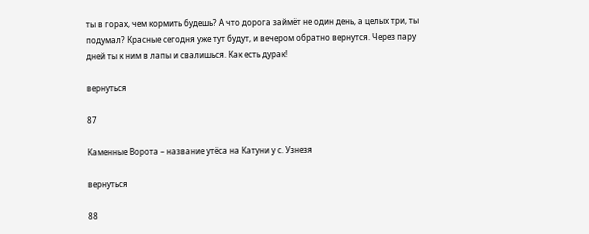ты в горах, чем кормить будешь? А что дорога займёт не один день, а целых три, ты подумал? Красные сегодня уже тут будут, и вечером обратно вернутся. Через пару дней ты к ним в лапы и свалишься. Как есть дурак!

вернуться

87

Каменные Ворота – название утёса на Катуни у с. Узнезя

вернуться

88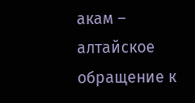акам – алтайское обращение к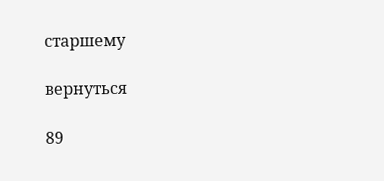старшему

вернуться

89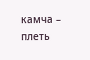камча – плеть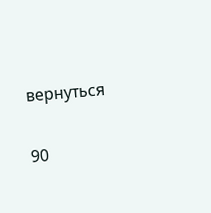вернуться

90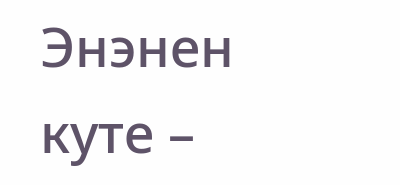Энэнен куте –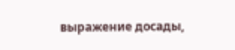выражение досады,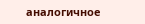аналогичное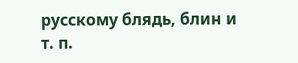русскому блядь, блин и т. п.